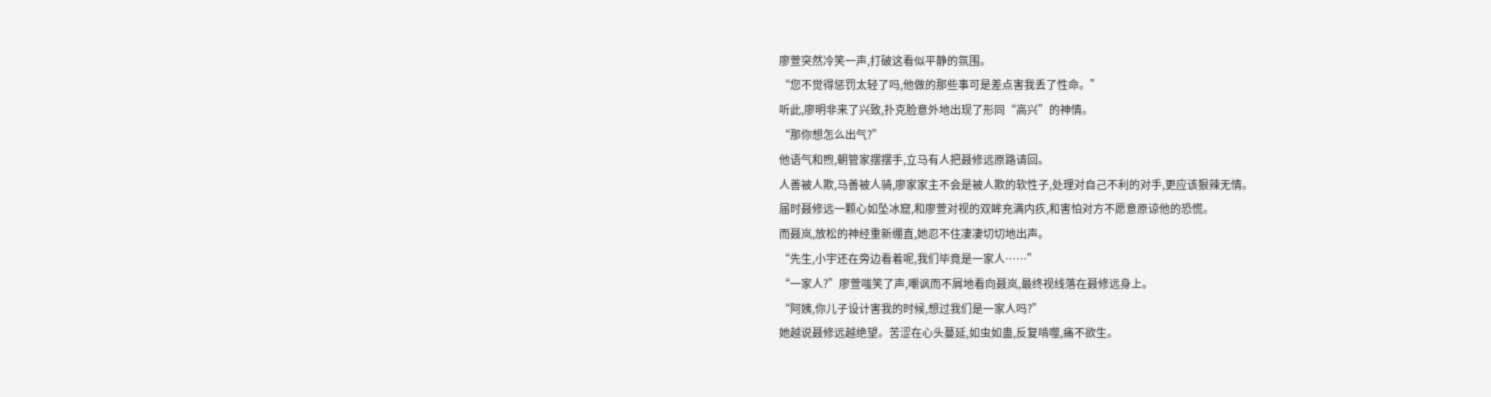廖萱突然冷笑一声,打破这看似平静的氛围。
“您不觉得惩罚太轻了吗,他做的那些事可是差点害我丢了性命。”
听此,廖明非来了兴致,扑克脸意外地出现了形同“高兴”的神情。
“那你想怎么出气?”
他语气和煦,朝管家摆摆手,立马有人把聂修远原路请回。
人善被人欺,马善被人骑,廖家家主不会是被人欺的软性子,处理对自己不利的对手,更应该狠辣无情。
届时聂修远一颗心如坠冰窟,和廖萱对视的双眸充满内疚,和害怕对方不愿意原谅他的恐慌。
而聂岚,放松的神经重新绷直,她忍不住凄凄切切地出声。
“先生,小宇还在旁边看着呢,我们毕竟是一家人……”
“一家人?”廖萱嗤笑了声,嘲讽而不屑地看向聂岚,最终视线落在聂修远身上。
“阿姨,你儿子设计害我的时候,想过我们是一家人吗?”
她越说聂修远越绝望。苦涩在心头蔓延,如虫如蛊,反复啃噬,痛不欲生。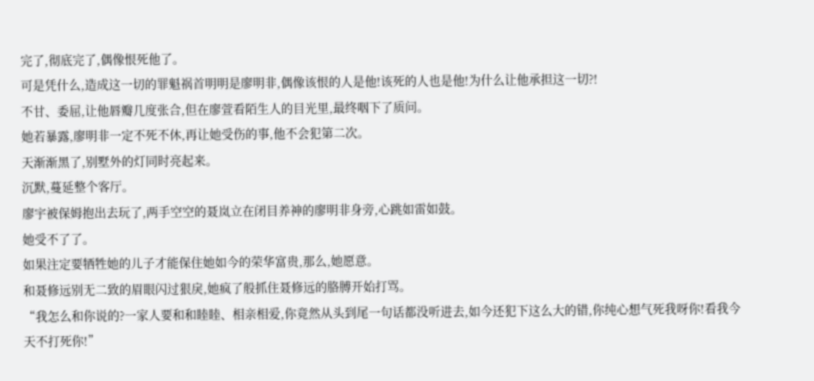完了,彻底完了,偶像恨死他了。
可是凭什么,造成这一切的罪魁祸首明明是廖明非,偶像该恨的人是他!该死的人也是他!为什么让他承担这一切?!
不甘、委屈,让他唇瓣几度张合,但在廖萱看陌生人的目光里,最终咽下了质问。
她若暴露,廖明非一定不死不休,再让她受伤的事,他不会犯第二次。
天渐渐黑了,别墅外的灯同时亮起来。
沉默,蔓延整个客厅。
廖宇被保姆抱出去玩了,两手空空的聂岚立在闭目养神的廖明非身旁,心跳如雷如鼓。
她受不了了。
如果注定要牺牲她的儿子才能保住她如今的荣华富贵,那么,她愿意。
和聂修远别无二致的眉眼闪过狠戾,她疯了般抓住聂修远的胳膊开始打骂。
“我怎么和你说的?一家人要和和睦睦、相亲相爱,你竟然从头到尾一句话都没听进去,如今还犯下这么大的错,你纯心想气死我呀你!看我今天不打死你!”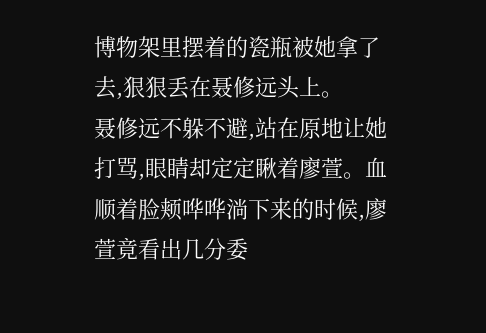博物架里摆着的瓷瓶被她拿了去,狠狠丢在聂修远头上。
聂修远不躲不避,站在原地让她打骂,眼睛却定定瞅着廖萱。血顺着脸颊哗哗淌下来的时候,廖萱竟看出几分委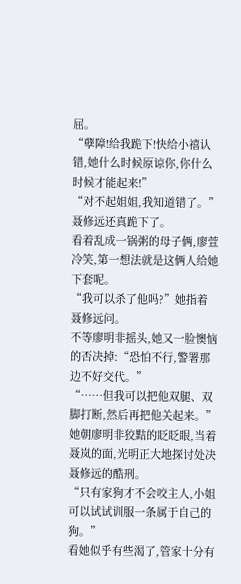屈。
“孽障!给我跪下!快给小禧认错,她什么时候原谅你,你什么时候才能起来!”
“对不起姐姐,我知道错了。”
聂修远还真跪下了。
看着乱成一锅粥的母子俩,廖萱冷笑,第一想法就是这俩人给她下套呢。
“我可以杀了他吗?”她指着聂修远问。
不等廖明非摇头,她又一脸懊恼的否决掉:“恐怕不行,警署那边不好交代。”
“……但我可以把他双腿、双脚打断,然后再把他关起来。”
她朝廖明非狡黠的眨眨眼,当着聂岚的面,光明正大地探讨处决聂修远的酷刑。
“只有家狗才不会咬主人,小姐可以试试训服一条属于自己的狗。”
看她似乎有些渴了,管家十分有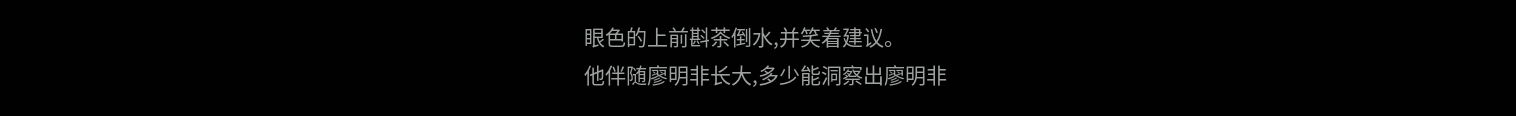眼色的上前斟茶倒水,并笑着建议。
他伴随廖明非长大,多少能洞察出廖明非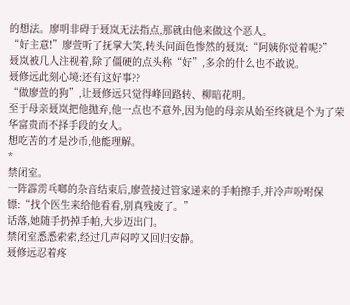的想法。廖明非碍于聂岚无法指点,那就由他来做这个恶人。
“好主意!”廖萱听了抚掌大笑,转头问面色惨然的聂岚:“阿姨你觉着呢?”
聂岚被几人注视着,除了僵硬的点头称“好”,多余的什么也不敢说。
聂修远此刻心境:还有这好事??
“做廖萱的狗”,让聂修远只觉得峰回路转、柳暗花明。
至于母亲聂岚把他抛弃,他一点也不意外,因为他的母亲从始至终就是个为了荣华富贵而不择手段的女人。
想吃苦的才是沙币,他能理解。
*
禁闭室。
一阵霹雳乓啷的杂音结束后,廖萱接过管家递来的手帕擦手,并冷声吩咐保镖:“找个医生来给他看看,别真残废了。”
话落,她随手扔掉手帕,大步迈出门。
禁闭室悉悉索索,经过几声闷哼又回归安静。
聂修远忍着疼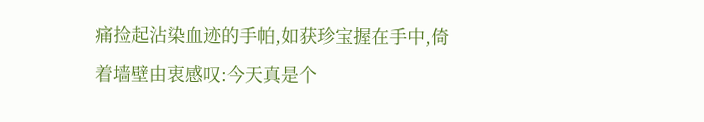痛捡起沾染血迹的手帕,如获珍宝握在手中,倚着墙壁由衷感叹:今天真是个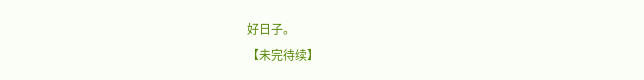好日子。
【未完待续】